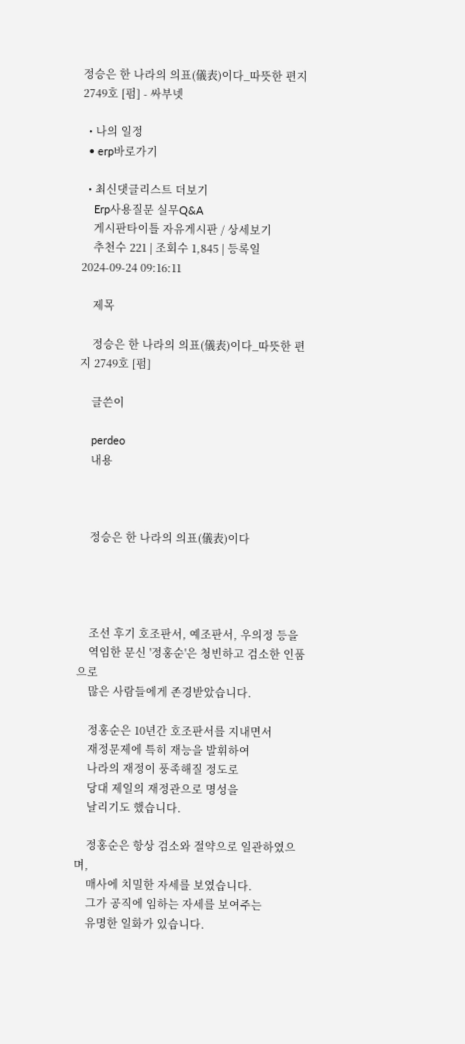정승은 한 나라의 의표(儀表)이다_따뜻한 편지 2749호 [펌] - 싸부넷

  • 나의 일정
  • erp바로가기

  • 최신댓글리스트 더보기
    Erp사용질문 실무Q&A
    게시판타이틀 자유게시판 / 상세보기
    추천수 221 | 조회수 1,845 | 등록일 2024-09-24 09:16:11

    제목

    정승은 한 나라의 의표(儀表)이다_따뜻한 편지 2749호 [펌]

    글쓴이

    perdeo
    내용



    정승은 한 나라의 의표(儀表)이다




    조선 후기 호조판서, 예조판서, 우의정 등을
    역임한 문신 '정홍순'은 청빈하고 검소한 인품으로
    많은 사람들에게 존경받았습니다.

    정홍순은 10년간 호조판서를 지내면서
    재정문제에 특히 재능을 발휘하여
    나라의 재정이 풍족해질 정도로
    당대 제일의 재정관으로 명성을
    날리기도 했습니다.

    정홍순은 항상 검소와 절약으로 일관하였으며,
    매사에 치밀한 자세를 보였습니다.
    그가 공직에 임하는 자세를 보여주는
    유명한 일화가 있습니다.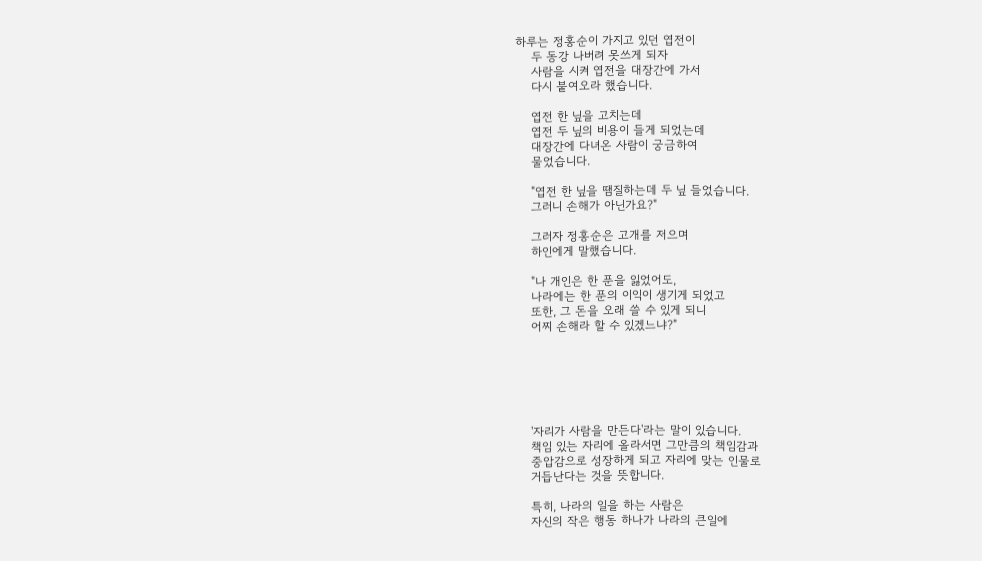하루는 정홍순이 가지고 있던 엽전이
    두 동강 나버려 못쓰게 되자
    사람을 시켜 엽전을 대장간에 가서
    다시 붙여오라 했습니다.

    엽전 한 닢을 고치는데
    엽전 두 닢의 비용이 들게 되었는데
    대장간에 다녀온 사람이 궁금하여
    물었습니다.

    "엽전 한 닢을 땜질하는데 두 닢 들었습니다.
    그러니 손해가 아닌가요?"

    그러자 정홍순은 고개를 저으며
    하인에게 말했습니다.

    "나 개인은 한 푼을 잃었어도,
    나라에는 한 푼의 이익이 생기게 되었고
    또한, 그 돈을 오래 쓸 수 있게 되니
    어찌 손해라 할 수 있겠느냐?"






    '자리가 사람을 만든다'라는 말이 있습니다.
    책임 있는 자리에 올라서면 그만큼의 책임감과
    중압감으로 성장하게 되고 자리에 맞는 인물로
    거듭난다는 것을 뜻합니다.

    특히, 나라의 일을 하는 사람은
    자신의 작은 행동 하나가 나라의 큰일에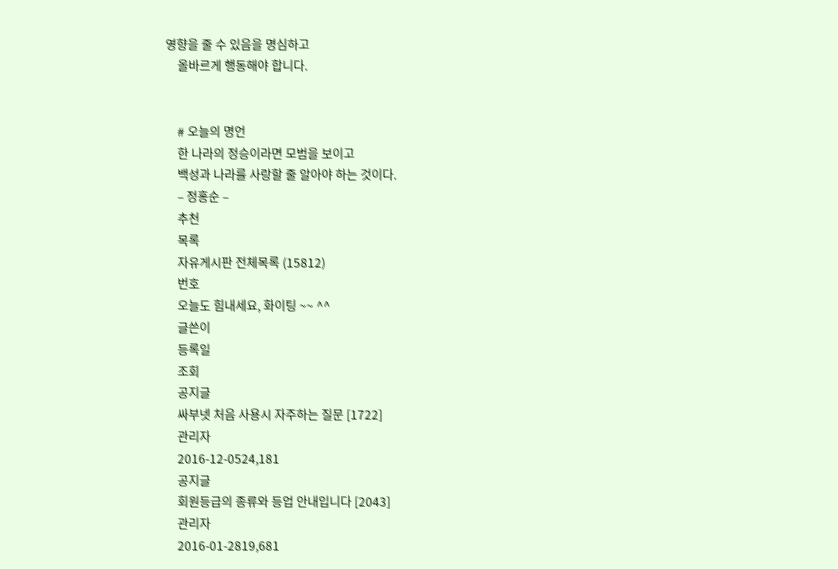영향을 줄 수 있음을 명심하고
    올바르게 행동해야 합니다.


    # 오늘의 명언
    한 나라의 정승이라면 모범을 보이고
    백성과 나라를 사랑할 줄 알아야 하는 것이다.
    – 정홍순 –
    추천
    목록
    자유게시판 전체목록 (15812)
    번호
    오늘도 힘내세요, 화이팅 ~~ ^^
    글쓴이
    등록일
    조회
    공지글
    싸부넷 처음 사용시 자주하는 질문 [1722]
    관리자
    2016-12-0524,181
    공지글
    회원등급의 종류와 등업 안내입니다 [2043]
    관리자
    2016-01-2819,681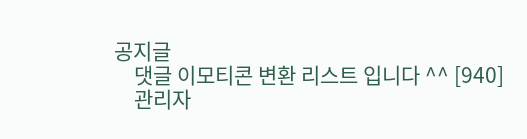공지글
    댓글 이모티콘 변환 리스트 입니다 ^^ [940]
    관리자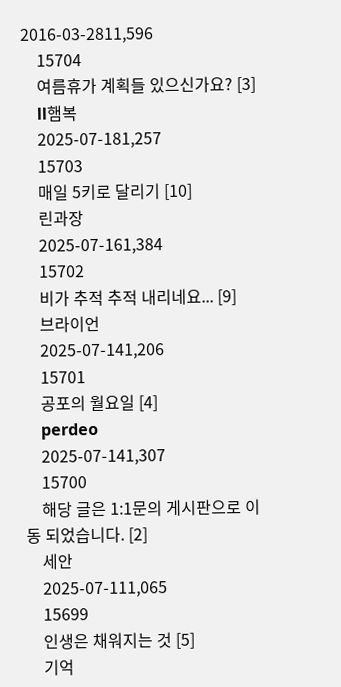2016-03-2811,596
    15704
    여름휴가 계획들 있으신가요? [3]
    ll햄복
    2025-07-181,257
    15703
    매일 5키로 달리기 [10]
    린과장
    2025-07-161,384
    15702
    비가 추적 추적 내리네요... [9]
    브라이언
    2025-07-141,206
    15701
    공포의 월요일 [4]
    perdeo
    2025-07-141,307
    15700
    해당 글은 1:1문의 게시판으로 이동 되었습니다. [2]
    세안
    2025-07-111,065
    15699
    인생은 채워지는 것 [5]
    기억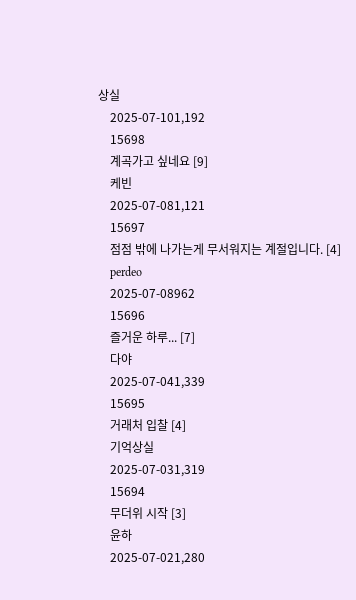상실
    2025-07-101,192
    15698
    계곡가고 싶네요 [9]
    케빈
    2025-07-081,121
    15697
    점점 밖에 나가는게 무서워지는 계절입니다. [4]
    perdeo
    2025-07-08962
    15696
    즐거운 하루... [7]
    다야
    2025-07-041,339
    15695
    거래처 입찰 [4]
    기억상실
    2025-07-031,319
    15694
    무더위 시작 [3]
    윤하
    2025-07-021,280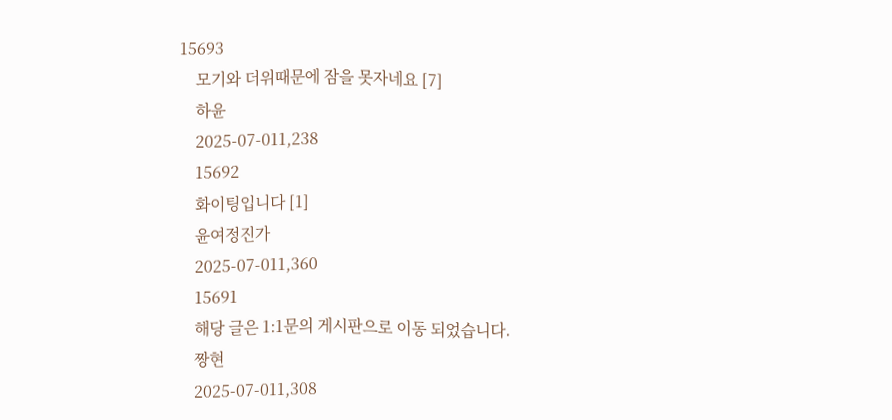15693
    모기와 더위때문에 잠을 못자네요 [7]
    하윤
    2025-07-011,238
    15692
    화이팅입니다 [1]
    윤여정진가
    2025-07-011,360
    15691
    해당 글은 1:1문의 게시판으로 이동 되었습니다.
    짱현
    2025-07-011,308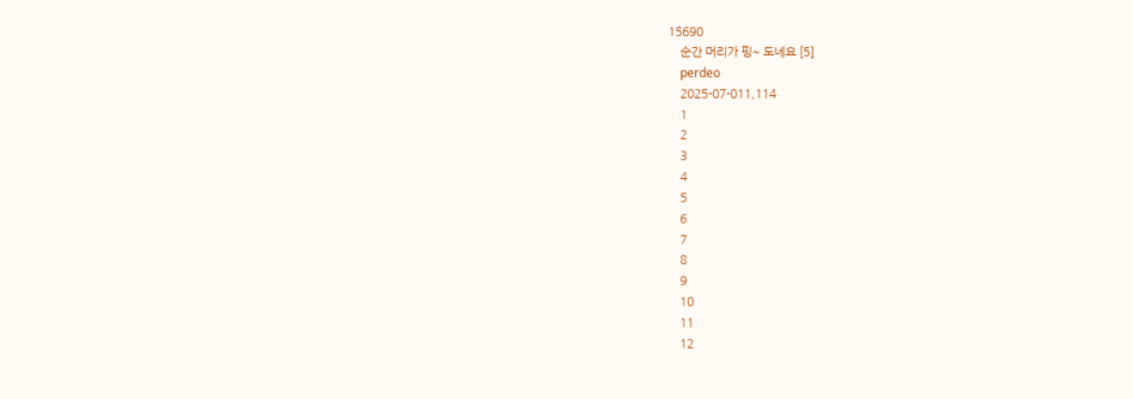15690
    순간 머리가 핑~ 도네요 [5]
    perdeo
    2025-07-011,114
    1
    2
    3
    4
    5
    6
    7
    8
    9
    10
    11
    12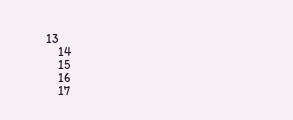13
    14
    15
    16
    17